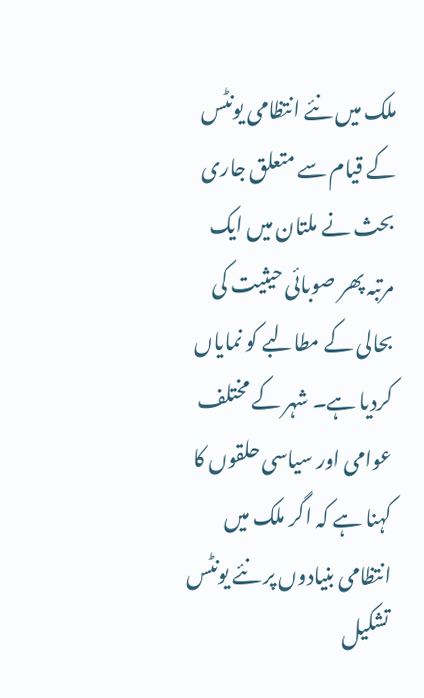ملک میں نئے انتظامی یونٹس کے قیام سے متعلق جاری بحث نے ملتان میں ایک مرتبہ پھر صوبائی حیثیت کی بحالی کے مطالبے کو نمایاں کردیا ہے۔ شہر کے مختلف عوامی اور سیاسی حلقوں کا کہنا ہے کہ اگر ملک میں انتظامی بنیادوں پر نئے یونٹس تشکیل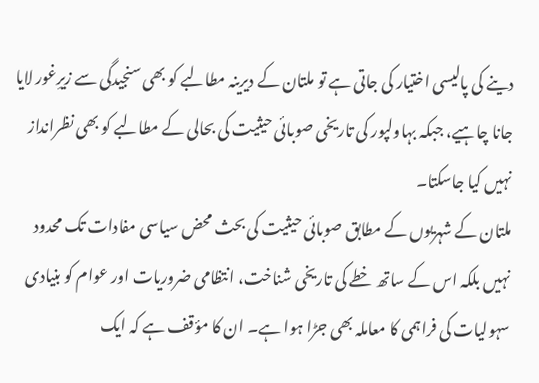دینے کی پالیسی اختیار کی جاتی ہے تو ملتان کے دیرینہ مطالبے کو بھی سنجیدگی سے زیرِغور لایا جانا چاہیے، جبکہ بہاولپور کی تاریخی صوبائی حیثیت کی بحالی کے مطالبے کو بھی نظرانداز نہیں کیا جاسکتا۔
ملتان کے شہریوں کے مطابق صوبائی حیثیت کی بحث محض سیاسی مفادات تک محدود نہیں بلکہ اس کے ساتھ خطے کی تاریخی شناخت، انتظامی ضروریات اور عوام کو بنیادی سہولیات کی فراہمی کا معاملہ بھی جڑا ہوا ہے۔ ان کا مؤقف ہے کہ ایک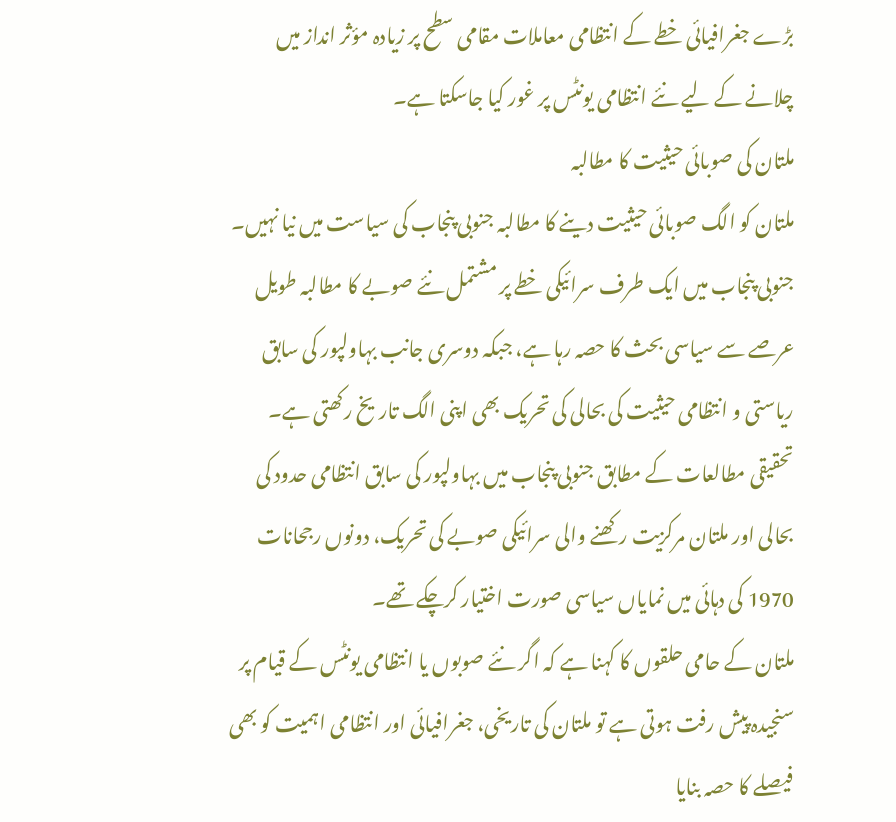بڑے جغرافیائی خطے کے انتظامی معاملات مقامی سطح پر زیادہ مؤثر انداز میں چلانے کے لیے نئے انتظامی یونٹس پر غور کیا جاسکتا ہے۔
ملتان کی صوبائی حیثیت کا مطالبہ
ملتان کو الگ صوبائی حیثیت دینے کا مطالبہ جنوبی پنجاب کی سیاست میں نیا نہیں۔ جنوبی پنجاب میں ایک طرف سرائیکی خطے پر مشتمل نئے صوبے کا مطالبہ طویل عرصے سے سیاسی بحث کا حصہ رہا ہے، جبکہ دوسری جانب بہاولپور کی سابق ریاستی و انتظامی حیثیت کی بحالی کی تحریک بھی اپنی الگ تاریخ رکھتی ہے۔ تحقیقی مطالعات کے مطابق جنوبی پنجاب میں بہاولپور کی سابق انتظامی حدود کی بحالی اور ملتان مرکزیت رکھنے والی سرائیکی صوبے کی تحریک، دونوں رجحانات 1970 کی دہائی میں نمایاں سیاسی صورت اختیار کرچکے تھے۔
ملتان کے حامی حلقوں کا کہنا ہے کہ اگر نئے صوبوں یا انتظامی یونٹس کے قیام پر سنجیدہ پیش رفت ہوتی ہے تو ملتان کی تاریخی، جغرافیائی اور انتظامی اہمیت کو بھی فیصلے کا حصہ بنایا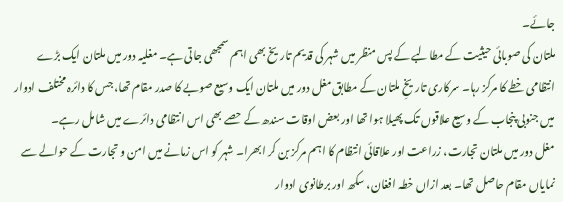جائے۔
ملتان کی صوبائی حیثیت کے مطالبے کے پس منظر میں شہر کی قدیم تاریخ بھی اہم سمجھی جاتی ہے۔ مغلیہ دور میں ملتان ایک بڑے انتظامی خطے کا مرکز رہا۔ سرکاری تاریخِ ملتان کے مطابق مغل دور میں ملتان ایک وسیع صوبے کا صدر مقام تھا، جس کا دائرہ مختلف ادوار میں جنوبی پنجاب کے وسیع علاقوں تک پھیلا ہوا تھا اور بعض اوقات سندھ کے حصے بھی اس انتظامی دائرے میں شامل رہے۔
مغل دور میں ملتان تجارت، زراعت اور علاقائی انتظام کا اہم مرکز بن کر ابھرا۔ شہر کو اس زمانے میں امن و تجارت کے حوالے سے نمایاں مقام حاصل تھا۔ بعد ازاں خطہ افغان، سکھ اور برطانوی ادوار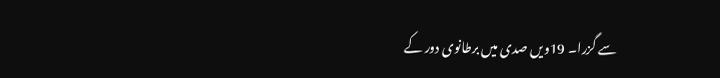سے گزرا۔ 19ویں صدی میں برطانوی دور کے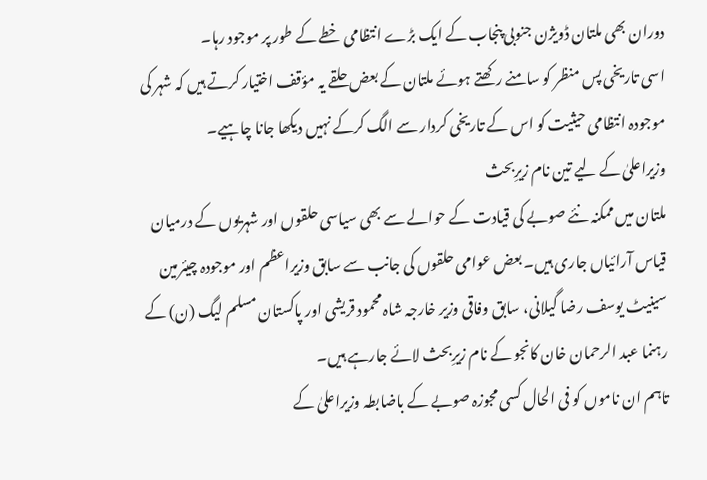دوران بھی ملتان ڈویژن جنوبی پنجاب کے ایک بڑے انتظامی خطے کے طور پر موجود رہا۔
اسی تاریخی پس منظر کو سامنے رکھتے ہوئے ملتان کے بعض حلقے یہ مؤقف اختیار کرتے ہیں کہ شہر کی موجودہ انتظامی حیثیت کو اس کے تاریخی کردار سے الگ کرکے نہیں دیکھا جانا چاہیے۔
وزیراعلیٰ کے لیے تین نام زیرِبحث
ملتان میں ممکنہ نئے صوبے کی قیادت کے حوالے سے بھی سیاسی حلقوں اور شہریوں کے درمیان قیاس آرائیاں جاری ہیں۔ بعض عوامی حلقوں کی جانب سے سابق وزیراعظم اور موجودہ چیئرمین سینیٹ یوسف رضا گیلانی، سابق وفاقی وزیر خارجہ شاہ محمود قریشی اور پاکستان مسلم لیگ (ن) کے رہنما عبد الرحمان خان کانجو کے نام زیرِبحث لائے جارہے ہیں۔
تاہم ان ناموں کو فی الحال کسی مجوزہ صوبے کے باضابطہ وزیراعلیٰ کے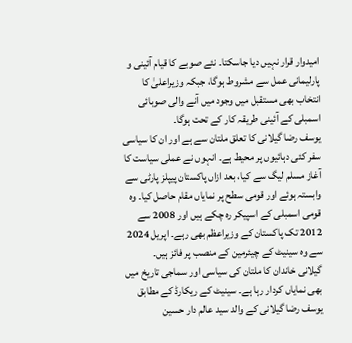امیدوار قرار نہیں دیا جاسکتا۔ نئے صوبے کا قیام آئینی و پارلیمانی عمل سے مشروط ہوگا، جبکہ وزیراعلیٰ کا انتخاب بھی مستقبل میں وجود میں آنے والی صوبائی اسمبلی کے آئینی طریقہ کار کے تحت ہوگا۔
یوسف رضا گیلانی کا تعلق ملتان سے ہے اور ان کا سیاسی سفر کئی دہائیوں پر محیط ہے۔ انہوں نے عملی سیاست کا آغاز مسلم لیگ سے کیا، بعد ازاں پاکستان پیپلز پارٹی سے وابستہ ہوئے اور قومی سطح پر نمایاں مقام حاصل کیا۔ وہ قومی اسمبلی کے اسپیکر رہ چکے ہیں اور 2008 سے 2012 تک پاکستان کے وزیراعظم بھی رہے۔ اپریل 2024 سے وہ سینیٹ کے چیئرمین کے منصب پر فائز ہیں۔
گیلانی خاندان کا ملتان کی سیاسی اور سماجی تاریخ میں بھی نمایاں کردار رہا ہے۔ سینیٹ کے ریکارڈ کے مطابق یوسف رضا گیلانی کے والد سید عالم دار حسین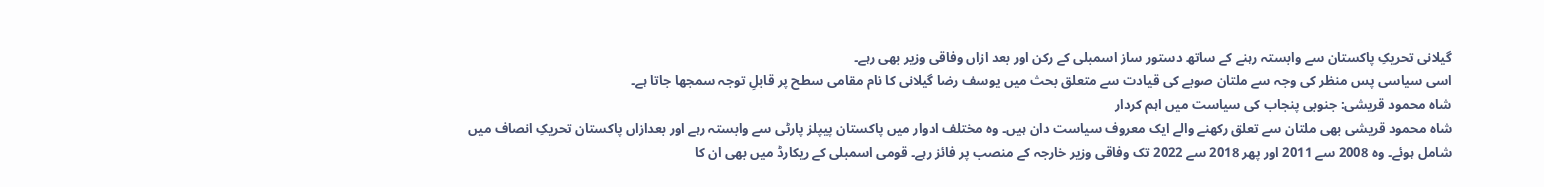گیلانی تحریکِ پاکستان سے وابستہ رہنے کے ساتھ دستور ساز اسمبلی کے رکن اور بعد ازاں وفاقی وزیر بھی رہے۔
اسی سیاسی پس منظر کی وجہ سے ملتان صوبے کی قیادت سے متعلق بحث میں یوسف رضا گیلانی کا نام مقامی سطح پر قابلِ توجہ سمجھا جاتا ہے۔
شاہ محمود قریشی: جنوبی پنجاب کی سیاست میں اہم کردار
شاہ محمود قریشی بھی ملتان سے تعلق رکھنے والے ایک معروف سیاست دان ہیں۔ وہ مختلف ادوار میں پاکستان پیپلز پارٹی سے وابستہ رہے اور بعدازاں پاکستان تحریکِ انصاف میں شامل ہوئے۔ وہ 2008 سے 2011 اور پھر 2018 سے 2022 تک وفاقی وزیر خارجہ کے منصب پر فائز رہے۔ قومی اسمبلی کے ریکارڈ میں بھی ان کا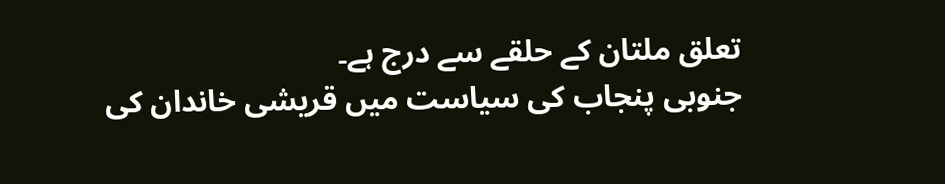تعلق ملتان کے حلقے سے درج ہے۔
جنوبی پنجاب کی سیاست میں قریشی خاندان کی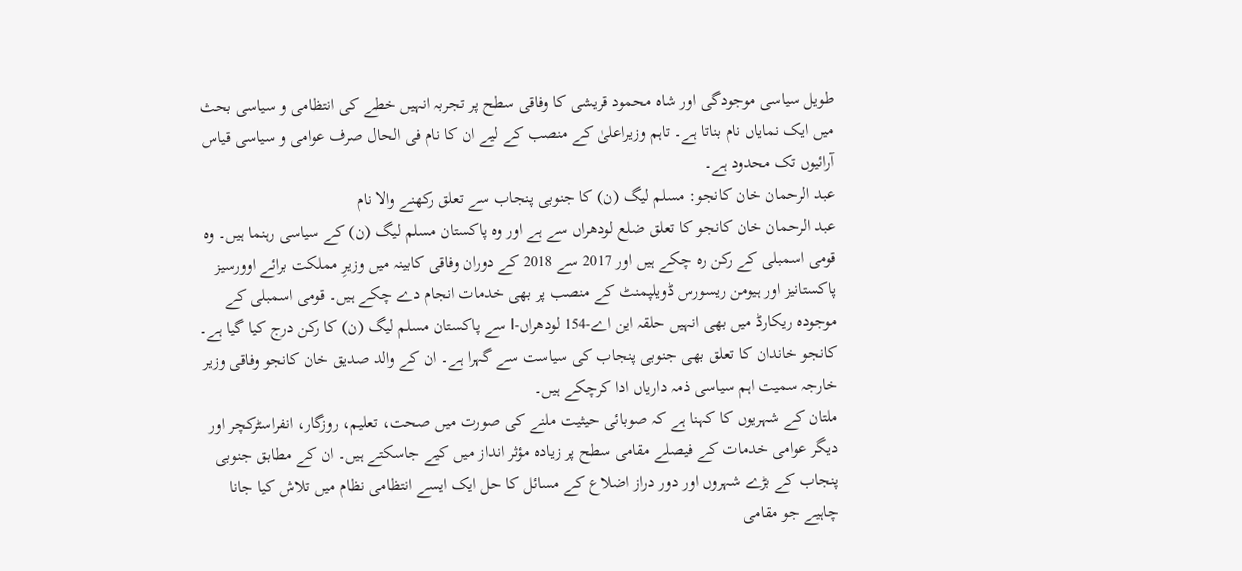طویل سیاسی موجودگی اور شاہ محمود قریشی کا وفاقی سطح پر تجربہ انہیں خطے کی انتظامی و سیاسی بحث میں ایک نمایاں نام بناتا ہے۔ تاہم وزیراعلیٰ کے منصب کے لیے ان کا نام فی الحال صرف عوامی و سیاسی قیاس آرائیوں تک محدود ہے۔
عبد الرحمان خان کانجو: مسلم لیگ (ن) کا جنوبی پنجاب سے تعلق رکھنے والا نام
عبد الرحمان خان کانجو کا تعلق ضلع لودھراں سے ہے اور وہ پاکستان مسلم لیگ (ن) کے سیاسی رہنما ہیں۔ وہ قومی اسمبلی کے رکن رہ چکے ہیں اور 2017 سے 2018 کے دوران وفاقی کابینہ میں وزیرِ مملکت برائے اوورسیز پاکستانیز اور ہیومن ریسورس ڈویلپمنٹ کے منصب پر بھی خدمات انجام دے چکے ہیں۔ قومی اسمبلی کے موجودہ ریکارڈ میں بھی انہیں حلقہ این اے-154 لودھراں-I سے پاکستان مسلم لیگ (ن) کا رکن درج کیا گیا ہے۔
کانجو خاندان کا تعلق بھی جنوبی پنجاب کی سیاست سے گہرا ہے۔ ان کے والد صدیق خان کانجو وفاقی وزیر خارجہ سمیت اہم سیاسی ذمہ داریاں ادا کرچکے ہیں۔
ملتان کے شہریوں کا کہنا ہے کہ صوبائی حیثیت ملنے کی صورت میں صحت، تعلیم، روزگار، انفراسٹرکچر اور دیگر عوامی خدمات کے فیصلے مقامی سطح پر زیادہ مؤثر انداز میں کیے جاسکتے ہیں۔ ان کے مطابق جنوبی پنجاب کے بڑے شہروں اور دور دراز اضلاع کے مسائل کا حل ایک ایسے انتظامی نظام میں تلاش کیا جانا چاہیے جو مقامی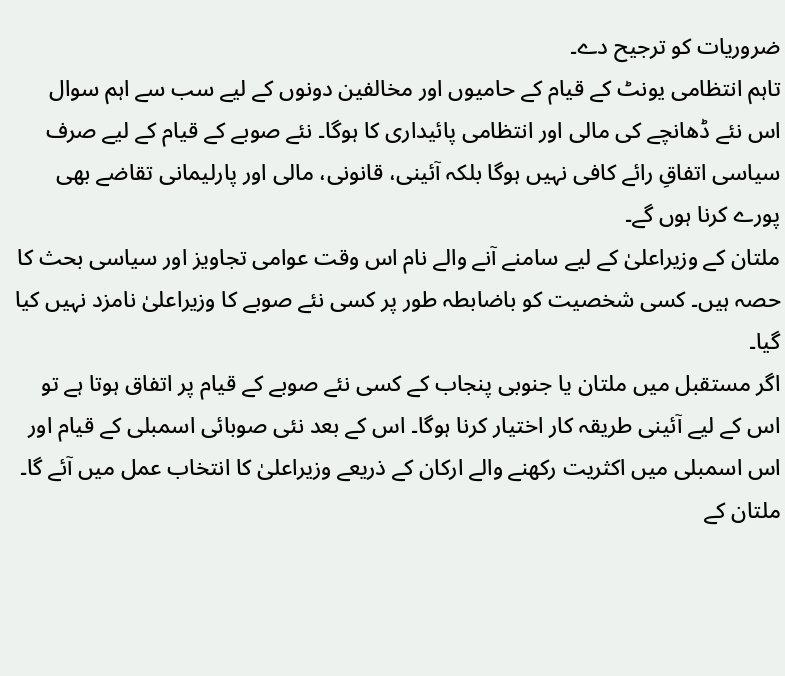ضروریات کو ترجیح دے۔
تاہم انتظامی یونٹ کے قیام کے حامیوں اور مخالفین دونوں کے لیے سب سے اہم سوال اس نئے ڈھانچے کی مالی اور انتظامی پائیداری کا ہوگا۔ نئے صوبے کے قیام کے لیے صرف سیاسی اتفاقِ رائے کافی نہیں ہوگا بلکہ آئینی، قانونی، مالی اور پارلیمانی تقاضے بھی پورے کرنا ہوں گے۔
ملتان کے وزیراعلیٰ کے لیے سامنے آنے والے نام اس وقت عوامی تجاویز اور سیاسی بحث کا حصہ ہیں۔ کسی شخصیت کو باضابطہ طور پر کسی نئے صوبے کا وزیراعلیٰ نامزد نہیں کیا گیا۔
اگر مستقبل میں ملتان یا جنوبی پنجاب کے کسی نئے صوبے کے قیام پر اتفاق ہوتا ہے تو اس کے لیے آئینی طریقہ کار اختیار کرنا ہوگا۔ اس کے بعد نئی صوبائی اسمبلی کے قیام اور اس اسمبلی میں اکثریت رکھنے والے ارکان کے ذریعے وزیراعلیٰ کا انتخاب عمل میں آئے گا۔
ملتان کے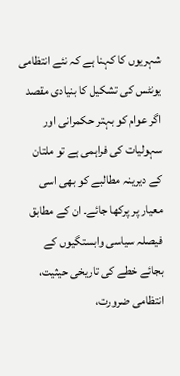شہریوں کا کہنا ہے کہ نئے انتظامی یونٹس کی تشکیل کا بنیادی مقصد اگر عوام کو بہتر حکمرانی اور سہولیات کی فراہمی ہے تو ملتان کے دیرینہ مطالبے کو بھی اسی معیار پر پرکھا جائے۔ ان کے مطابق فیصلہ سیاسی وابستگیوں کے بجائے خطے کی تاریخی حیثیت، انتظامی ضرورت،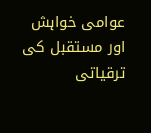عوامی خواہش اور مستقبل کی ترقیاتی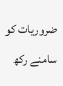ضروریات کو سامنے رکھ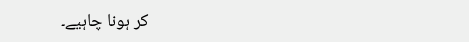کر ہونا چاہیے۔